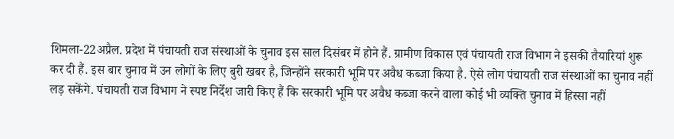शिमला-22अप्रैल. प्रदेश में पंचायती राज संस्थाओं के चुनाव इस साल दिसंबर में होने हैं. ग्रामीण विकास एवं पंचायती राज विभाग ने इसकी तैयारियां शुरू कर दी हैं. इस बार चुनाव में उन लोगों के लिए बुरी खबर है, जिन्होंने सरकारी भूमि पर अवैध कब्जा किया है. ऐसे लोग पंचायती राज संस्थाओं का चुनाव नहीं लड़ सकेंगे. पंचायती राज विभाग ने स्पष्ट निर्देश जारी किए हैं कि सरकारी भूमि पर अवैध कब्जा करने वाला कोई भी व्यक्ति चुनाव में हिस्सा नहीं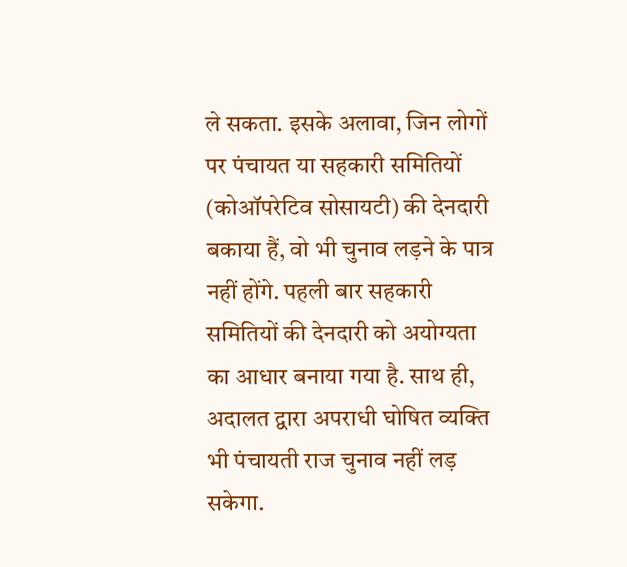ले सकता. इसके अलावा, जिन लोगों पर पंचायत या सहकारी समितियों (कोऑपरेटिव सोसायटी) की देनदारी बकाया हैं, वो भी चुनाव लड़ने के पात्र नहीं होंगे. पहली बार सहकारी समितियों की देनदारी को अयोग्यता का आधार बनाया गया है. साथ ही, अदालत द्वारा अपराधी घोषित व्यक्ति भी पंचायती राज चुनाव नहीं लड़ सकेगा.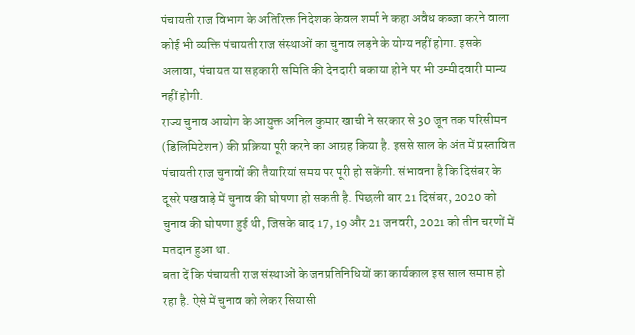पंचायती राज विभाग के अतिरिक्त निदेशक केवल शर्मा ने कहा अवैध कब्जा करने वाला कोई भी व्यक्ति पंचायती राज संस्थाओं का चुनाव लड़ने के योग्य नहीं होगा. इसके अलावा, पंचायत या सहकारी समिति की देनदारी बकाया होने पर भी उम्मीदवारी मान्य नहीं होगी.
राज्य चुनाव आयोग के आयुक्त अनिल कुमार खाची ने सरकार से 30 जून तक परिसीमन (डिलिमिटेशन) की प्रक्रिया पूरी करने का आग्रह किया है. इससे साल के अंत में प्रस्तावित पंचायती राज चुनावों की तैयारियां समय पर पूरी हो सकेंगी. संभावना है कि दिसंबर के दूसरे पखवाड़े में चुनाव की घोषणा हो सकती है. पिछली बार 21 दिसंबर, 2020 को चुनाव की घोषणा हुई थी, जिसके बाद 17, 19 और 21 जनवरी, 2021 को तीन चरणों में मतदान हुआ था.
बता दें कि पंचायती राज संस्थाओं के जनप्रतिनिधियों का कार्यकाल इस साल समाप्त हो रहा है. ऐसे में चुनाव को लेकर सियासी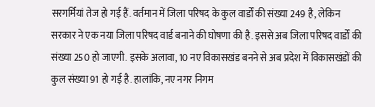सरगर्मियां तेज हो गई हैं. वर्तमान में जिला परिषद के कुल वार्डों की संख्या 249 है, लेकिन सरकार ने एक नया जिला परिषद वार्ड बनाने की घोषणा की है. इससे अब जिला परिषद वार्डों की संख्या 250 हो जाएगी. इसके अलावा, 10 नए विकासखंड बनने से अब प्रदेश में विकासखंडों की कुल संख्या 91 हो गई है. हालांकि, नए नगर निगम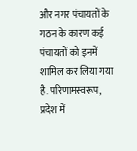और नगर पंचायतों के गठन के कारण कई पंचायतों को इनमें शामिल कर लिया गया है. परिणामस्वरूप, प्रदेश में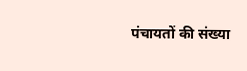पंचायतों की संख्या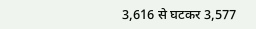3,616 से घटकर 3,577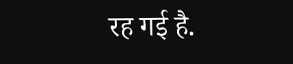रह गई है.